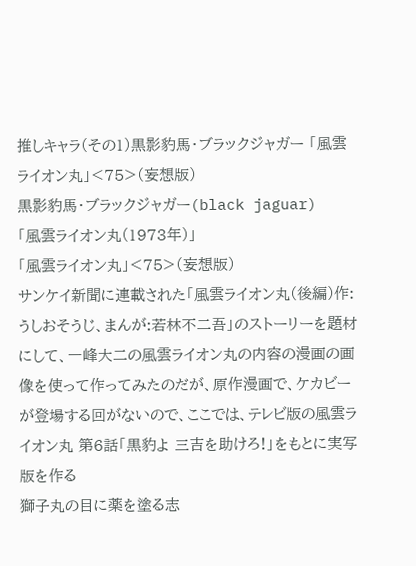推しキャラ(その1)黒影豹馬・ブラックジャガー 「風雲ライオン丸」<75>(妄想版)
黒影豹馬・ブラックジャガー(black jaguar)
「風雲ライオン丸(1973年)」
「風雲ライオン丸」<75>(妄想版)
サンケイ新聞に連載された「風雲ライオン丸(後編)作:うしおそうじ、まんが:若林不二吾」のストーリーを題材にして、一峰大二の風雲ライオン丸の内容の漫画の画像を使って作ってみたのだが、原作漫画で、ケカビーが登場する回がないので、ここでは、テレビ版の風雲ライオン丸 第6話「黒豹よ 三吉を助けろ!」をもとに実写版を作る
獅子丸の目に薬を塗る志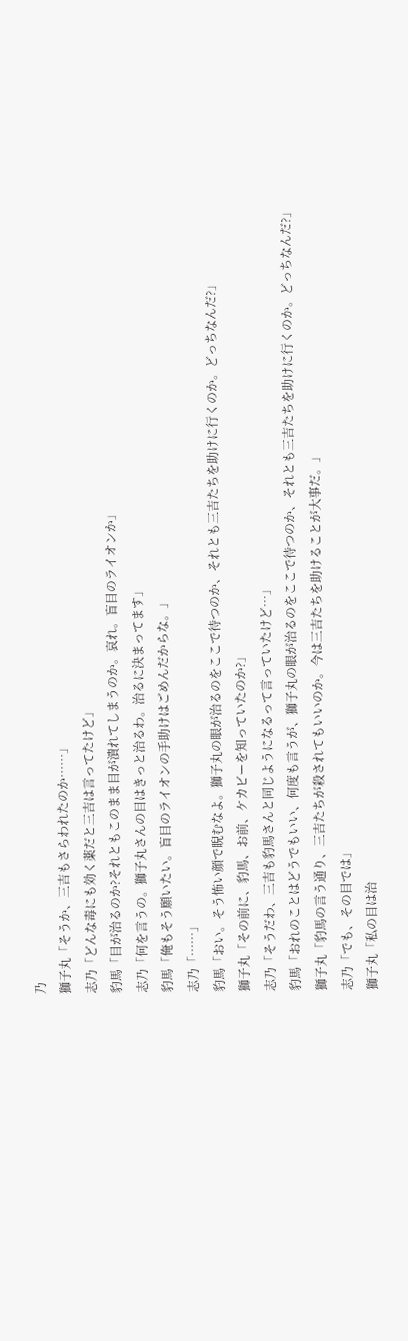乃
獅子丸「そうか、三吉もさらわれたのか……」
志乃「どんな毒にも効く薬だと三吉は言ってたけど」
豹馬「目が治るのか?それともこのまま目が潰れてしまうのか。哀れ。盲目のライオンか」
志乃「何を言うの。獅子丸さんの目はきっと治るわ。治るに決まってます」
豹馬「俺もそう願いたい。盲目のライオンの手助けはごめんだからな。」
志乃「……」
豹馬「おい。そう怖い顔で睨むなよ。獅子丸の眼が治るのをここで待つのか、それとも三吉たちを助けに行くのか。どっちなんだ?」
獅子丸「その前に、豹馬、お前、ケカビーを知っていたのか?」
志乃「そうだわ、三吉も豹馬さんと同じようになるって言っていたけど…」
豹馬「おれのことはどうでもいい、何度も言うが、獅子丸の眼が治るのをここで待つのか、それとも三吉たちを助けに行くのか。どっちなんだ?」
獅子丸「豹馬の言う通り、三吉たちが殺されてもいいのか。今は三吉たちを助けることが大事だ。」
志乃「でも、その目では」
獅子丸「私の目は治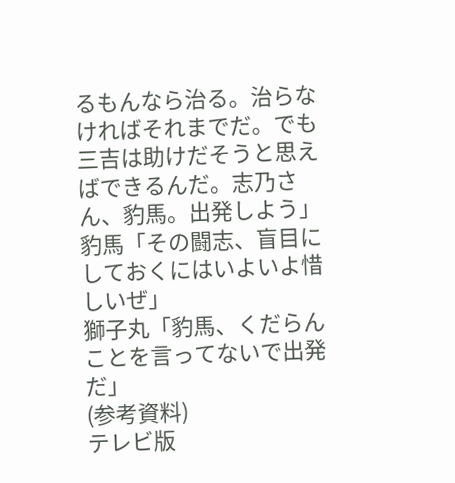るもんなら治る。治らなければそれまでだ。でも三吉は助けだそうと思えばできるんだ。志乃さん、豹馬。出発しよう」
豹馬「その闘志、盲目にしておくにはいよいよ惜しいぜ」
獅子丸「豹馬、くだらんことを言ってないで出発だ」
(参考資料)
テレビ版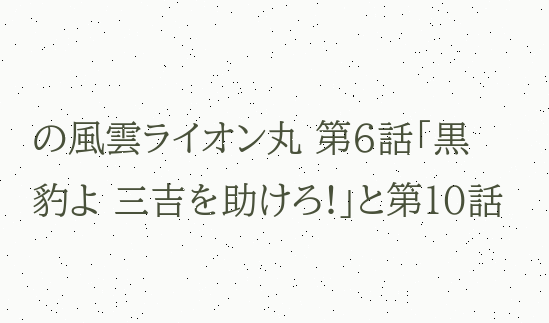の風雲ライオン丸 第6話「黒豹よ 三吉を助けろ!」と第10話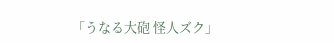「うなる大砲 怪人ズク」